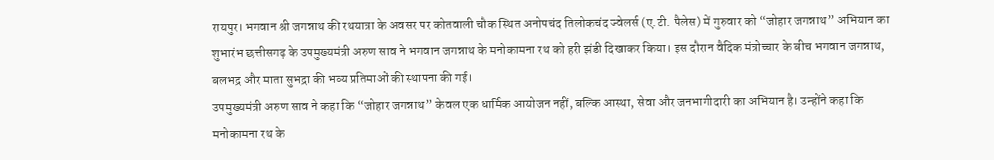रायपुर। भगवान श्री जगन्नाथ की रथयात्रा के अवसर पर कोतवाली चौक स्थित अनोपचंद तिलोकचंद ज्वेलर्स (ए.टी. पैलेस) में गुरुवार को “जोहार जगन्नाथ” अभियान का शुभारंभ छत्तीसगढ़ के उपमुख्यमंत्री अरुण साव ने भगवान जगन्नाथ के मनोकामना रथ को हरी झंडी दिखाकर किया। इस दौरान वैदिक मंत्रोच्चार के बीच भगवान जगन्नाथ, बलभद्र और माता सुभद्रा की भव्य प्रतिमाओं की स्थापना की गई।
उपमुख्यमंत्री अरुण साव ने कहा कि “जोहार जगन्नाथ” केवल एक धार्मिक आयोजन नहीं, बल्कि आस्था, सेवा और जनभागीदारी का अभियान है। उन्होंने कहा कि मनोकामना रथ के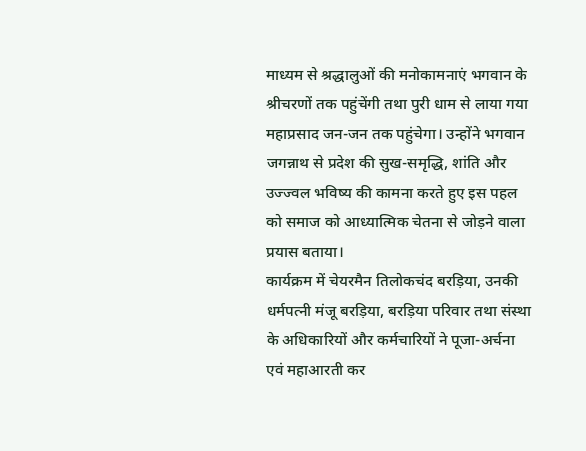माध्यम से श्रद्धालुओं की मनोकामनाएं भगवान के श्रीचरणों तक पहुंचेंगी तथा पुरी धाम से लाया गया महाप्रसाद जन-जन तक पहुंचेगा। उन्होंने भगवान जगन्नाथ से प्रदेश की सुख-समृद्धि, शांति और उज्ज्वल भविष्य की कामना करते हुए इस पहल को समाज को आध्यात्मिक चेतना से जोड़ने वाला प्रयास बताया।
कार्यक्रम में चेयरमैन तिलोकचंद बरड़िया, उनकी धर्मपत्नी मंजू बरड़िया, बरड़िया परिवार तथा संस्था के अधिकारियों और कर्मचारियों ने पूजा-अर्चना एवं महाआरती कर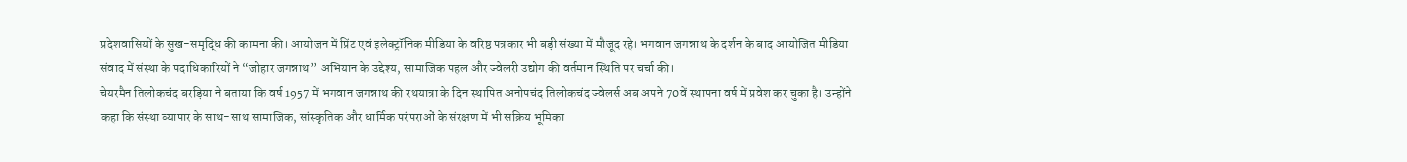प्रदेशवासियों के सुख-समृद्धि की कामना की। आयोजन में प्रिंट एवं इलेक्ट्रॉनिक मीडिया के वरिष्ठ पत्रकार भी बड़ी संख्या में मौजूद रहे। भगवान जगन्नाथ के दर्शन के बाद आयोजित मीडिया संवाद में संस्था के पदाधिकारियों ने “जोहार जगन्नाथ” अभियान के उद्देश्य, सामाजिक पहल और ज्वेलरी उद्योग की वर्तमान स्थिति पर चर्चा की।
चेयरमैन तिलोकचंद बरड़िया ने बताया कि वर्ष 1957 में भगवान जगन्नाथ की रथयात्रा के दिन स्थापित अनोपचंद तिलोकचंद ज्वेलर्स अब अपने 70वें स्थापना वर्ष में प्रवेश कर चुका है। उन्होंने कहा कि संस्था व्यापार के साथ-साथ सामाजिक, सांस्कृतिक और धार्मिक परंपराओं के संरक्षण में भी सक्रिय भूमिका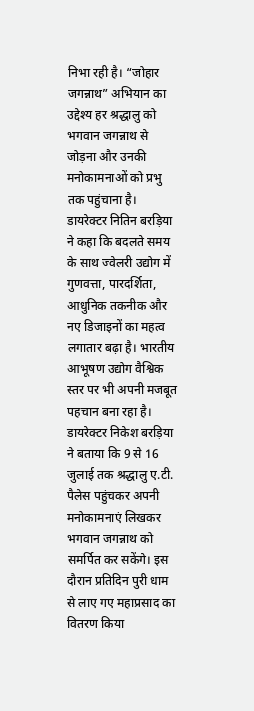निभा रही है। “जोहार जगन्नाथ” अभियान का उद्देश्य हर श्रद्धालु को भगवान जगन्नाथ से जोड़ना और उनकी मनोकामनाओं को प्रभु तक पहुंचाना है।
डायरेक्टर नितिन बरड़िया ने कहा कि बदलते समय के साथ ज्वेलरी उद्योग में गुणवत्ता, पारदर्शिता, आधुनिक तकनीक और नए डिजाइनों का महत्व लगातार बढ़ा है। भारतीय आभूषण उद्योग वैश्विक स्तर पर भी अपनी मजबूत पहचान बना रहा है।
डायरेक्टर निकेश बरड़िया ने बताया कि 9 से 16 जुलाई तक श्रद्धालु ए.टी. पैलेस पहुंचकर अपनी मनोकामनाएं लिखकर भगवान जगन्नाथ को समर्पित कर सकेंगे। इस दौरान प्रतिदिन पुरी धाम से लाए गए महाप्रसाद का वितरण किया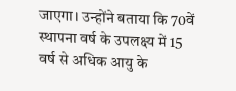जाएगा। उन्होंने बताया कि 70वें स्थापना वर्ष के उपलक्ष्य में 15 वर्ष से अधिक आयु के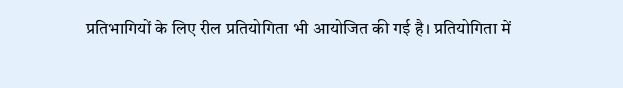प्रतिभागियों के लिए रील प्रतियोगिता भी आयोजित की गई है। प्रतियोगिता में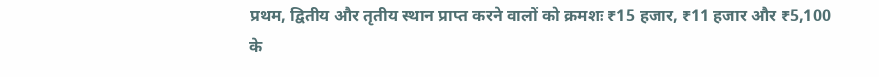प्रथम, द्वितीय और तृतीय स्थान प्राप्त करने वालों को क्रमशः ₹15 हजार, ₹11 हजार और ₹5,100 के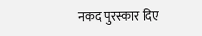नकद पुरस्कार दिए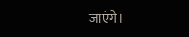जाएंगे।